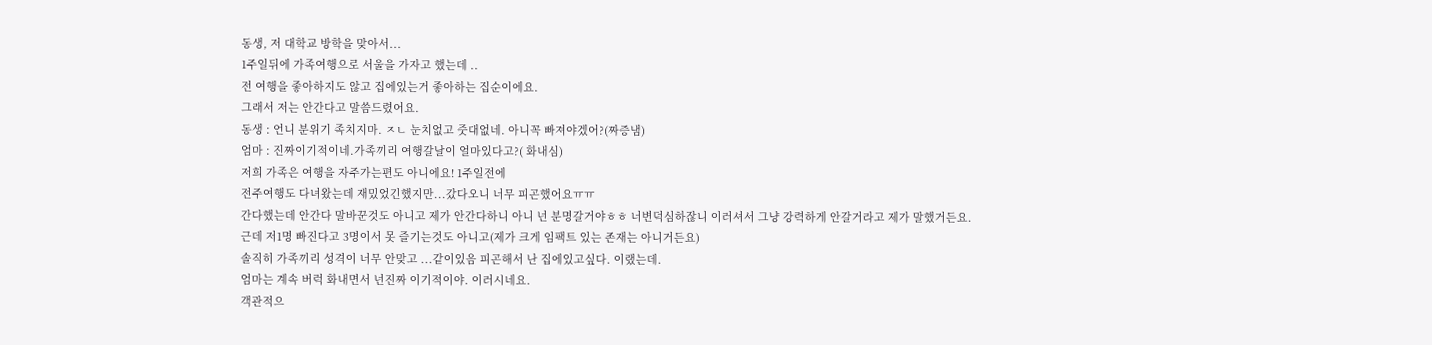동생, 저 대학교 방학을 맞아서...
1주일뒤에 가족여행으로 서울을 가자고 했는데 ..
전 여행을 좋아하지도 않고 집에있는거 좋아하는 집순이에요.
그래서 저는 안간다고 말씀드렸어요.
동생 : 언니 분위기 족치지마. ㅈㄴ 눈치없고 줏대없네. 아니꼭 빠져야겠어?(짜증냄)
엄마 : 진짜이기적이네.가족끼리 여행갈날이 얼마있다고?( 화내심)
저희 가족은 여행을 자주가는편도 아니에요! 1주일전에
전주여행도 다녀왔는데 재밌었긴했지만...갔다오니 너무 피곤했어요ㅠㅠ
간다했는데 안간다 말바꾼것도 아니고 제가 안간다하니 아니 넌 분명갈거야ㅎㅎ 너변덕심하잖니 이러셔서 그냥 강력하게 안갈거라고 제가 말했거든요.
근데 저1명 빠진다고 3명이서 못 즐기는것도 아니고(제가 크게 임팩트 있는 존재는 아니거든요)
솔직히 가족끼리 성격이 너무 안맞고 ...같이있음 피곤해서 난 집에있고싶다. 이랬는데.
엄마는 계속 버럭 화내면서 넌진짜 이기적이야. 이러시네요.
객관적으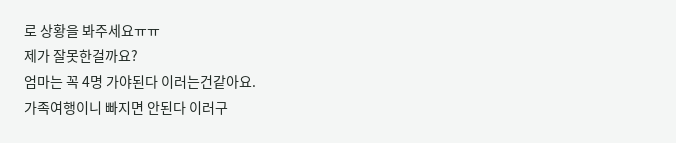로 상황을 봐주세요ㅠㅠ
제가 잘못한걸까요?
엄마는 꼭 4명 가야된다 이러는건같아요.
가족여행이니 빠지면 안된다 이러구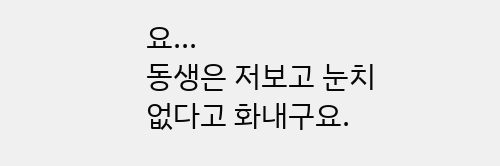요...
동생은 저보고 눈치없다고 화내구요.